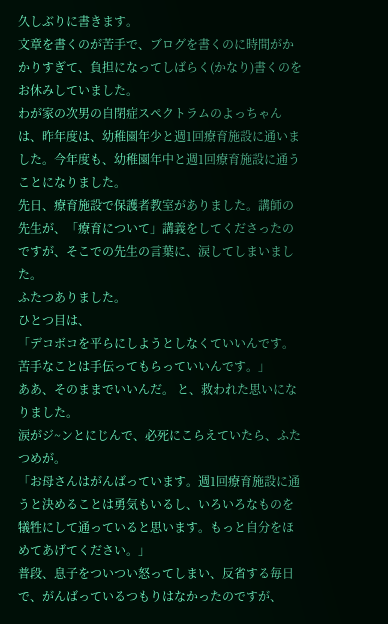久しぶりに書きます。
文章を書くのが苦手で、ブログを書くのに時間がかかりすぎて、負担になってしばらく(かなり)書くのをお休みしていました。
わが家の次男の自閉症スペクトラムのよっちゃんは、昨年度は、幼稚園年少と週1回療育施設に通いました。今年度も、幼稚園年中と週1回療育施設に通うことになりました。
先日、療育施設で保護者教室がありました。講師の先生が、「療育について」講義をしてくださったのですが、そこでの先生の言葉に、涙してしまいました。
ふたつありました。
ひとつ目は、
「デコボコを平らにしようとしなくていいんです。苦手なことは手伝ってもらっていいんです。」
ああ、そのままでいいんだ。 と、救われた思いになりました。
涙がジ~ンとにじんで、必死にこらえていたら、ふたつめが。
「お母さんはがんばっています。週1回療育施設に通うと決めることは勇気もいるし、いろいろなものを犠牲にして通っていると思います。もっと自分をほめてあげてください。」
普段、息子をついつい怒ってしまい、反省する毎日で、がんばっているつもりはなかったのですが、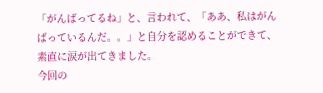「がんばってるね」と、言われて、「ああ、私はがんばっているんだ。。」と自分を認めることができて、素直に涙が出てきました。
今回の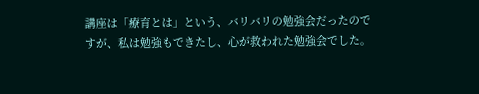講座は「療育とは」という、バリバリの勉強会だったのですが、私は勉強もできたし、心が救われた勉強会でした。